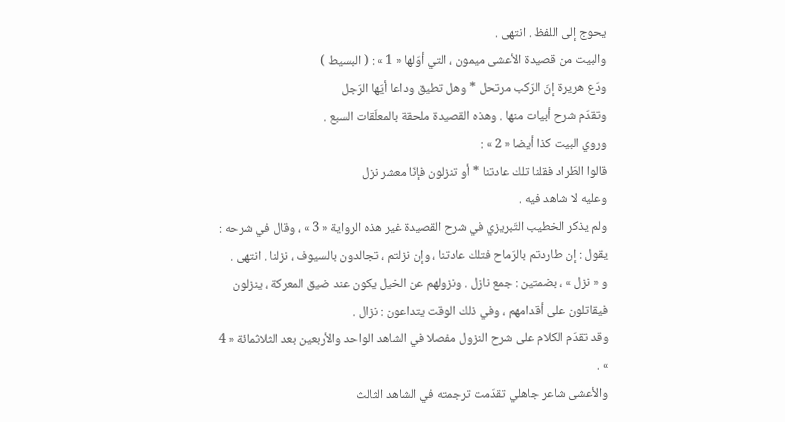يحوج إلى اللفظ . انتهى .
والبيت من قصيدة الأعشى ميمون ، التي أوّلها « 1 » : ( البسيط )
ودّع هريرة إنّ الرّكب مرتحل * وهل تطيق وداعا أيّها الرّجل
وتقدّم شرح أبيات منها . وهذه القصيدة ملحقة بالمعلّقات السبع .
وروي البيت كذا أيضا « 2 » :
قالوا الطّراد فقلنا تلك عادتنا * أو تنزلون فإنّا معشر نزل
وعليه لا شاهد فيه .
ولم يذكر الخطيب التّبريزي في شرح القصيدة غير هذه الرواية « 3 » ، وقال في شرحه : يقول : إن طاردتم بالرّماح فتلك عادتنا ، وإن نزلتم ، تجالدون بالسيوف ، نزلنا . انتهى .
و « نزل » ، بضمتين : جمع نازل . ونزولهم عن الخيل يكون عند ضيق المعركة ، ينزلون فيقاتلون على أقدامهم ، وفي ذلك الوقت يتداعون : نزال .
وقد تقدّم الكلام على شرح النزول مفصلا في الشاهد الواحد والأربعين بعد الثلاثمائة « 4 » .
والأعشى شاعر جاهلي تقدّمت ترجمته في الشاهد الثالث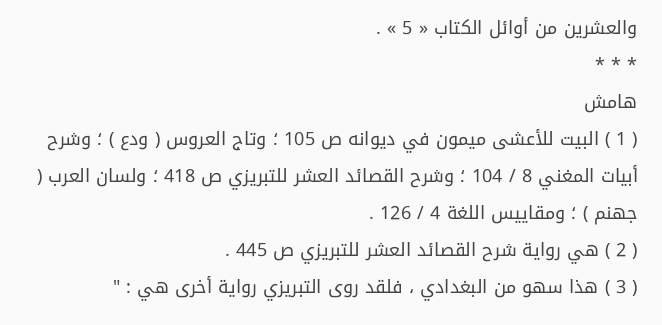والعشرين من أوائل الكتاب « 5 » .
* * *
هامش
( 1 ) البيت للأعشى ميمون في ديوانه ص 105 ؛ وتاج العروس ( ودع ) ؛ وشرح أبيات المغني 8 / 104 ؛ وشرح القصائد العشر للتبريزي ص 418 ؛ ولسان العرب ( جهنم ) ؛ ومقاييس اللغة 4 / 126 .
( 2 ) هي رواية شرح القصائد العشر للتبريزي ص 445 .
( 3 ) هذا سهو من البغدادي ، فلقد روى التبريزي رواية أخرى هي : "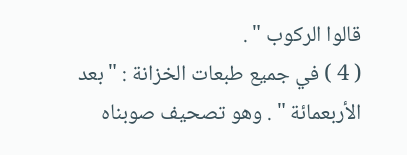قالوا الركوب " .
( 4 ) في جميع طبعات الخزانة : " بعد الأربعمائة " . وهو تصحيف صوبناه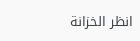انظر الخزانة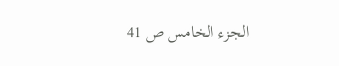الجزء الخامس ص 41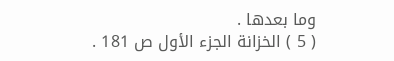وما بعدها .
( 5 ) الخزانة الجزء الأول ص 181 .